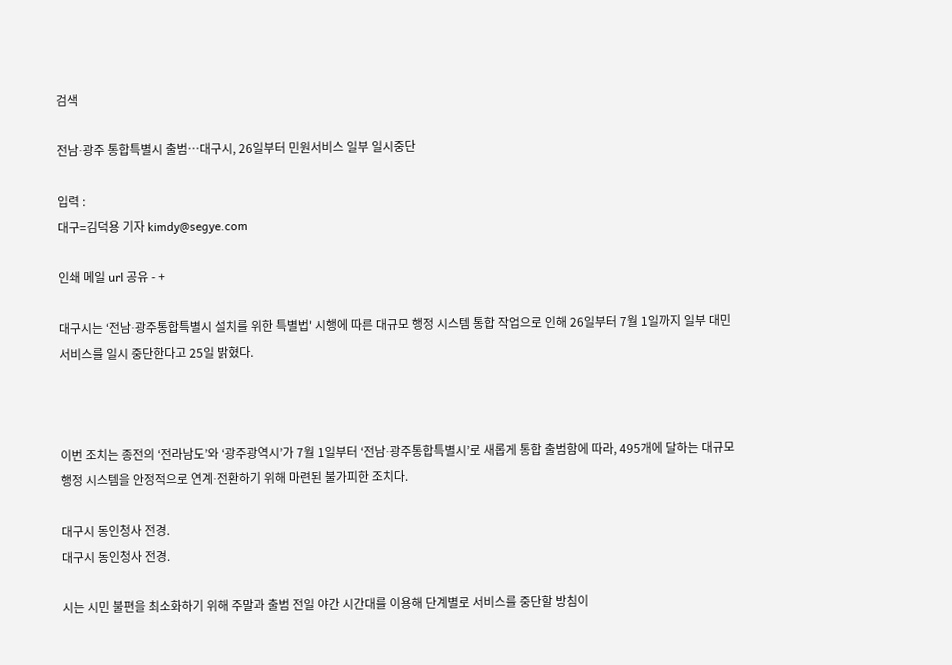검색

전남∙광주 통합특별시 출범…대구시, 26일부터 민원서비스 일부 일시중단

입력 :
대구=김덕용 기자 kimdy@segye.com

인쇄 메일 url 공유 - +

대구시는 ‘전남∙광주통합특별시 설치를 위한 특별법' 시행에 따른 대규모 행정 시스템 통합 작업으로 인해 26일부터 7월 1일까지 일부 대민서비스를 일시 중단한다고 25일 밝혔다.



이번 조치는 종전의 ‘전라남도’와 ‘광주광역시’가 7월 1일부터 ‘전남∙광주통합특별시’로 새롭게 통합 출범함에 따라, 495개에 달하는 대규모 행정 시스템을 안정적으로 연계∙전환하기 위해 마련된 불가피한 조치다.

대구시 동인청사 전경.
대구시 동인청사 전경.

시는 시민 불편을 최소화하기 위해 주말과 출범 전일 야간 시간대를 이용해 단계별로 서비스를 중단할 방침이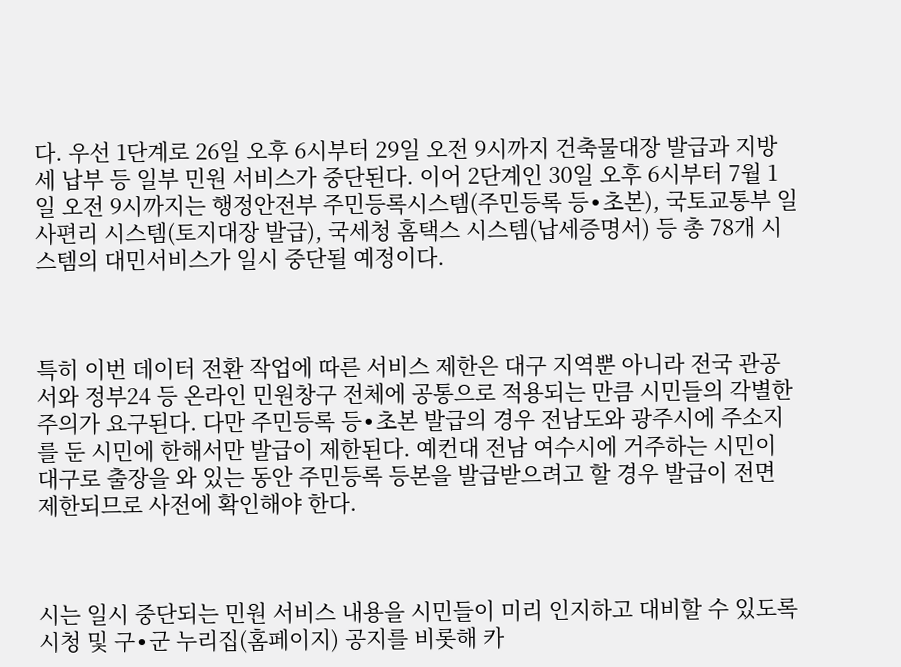다. 우선 1단계로 26일 오후 6시부터 29일 오전 9시까지 건축물대장 발급과 지방세 납부 등 일부 민원 서비스가 중단된다. 이어 2단계인 30일 오후 6시부터 7월 1일 오전 9시까지는 행정안전부 주민등록시스템(주민등록 등∙초본), 국토교통부 일사편리 시스템(토지대장 발급), 국세청 홈택스 시스템(납세증명서) 등 총 78개 시스템의 대민서비스가 일시 중단될 예정이다.



특히 이번 데이터 전환 작업에 따른 서비스 제한은 대구 지역뿐 아니라 전국 관공서와 정부24 등 온라인 민원창구 전체에 공통으로 적용되는 만큼 시민들의 각별한 주의가 요구된다. 다만 주민등록 등∙초본 발급의 경우 전남도와 광주시에 주소지를 둔 시민에 한해서만 발급이 제한된다. 예컨대 전남 여수시에 거주하는 시민이 대구로 출장을 와 있는 동안 주민등록 등본을 발급받으려고 할 경우 발급이 전면 제한되므로 사전에 확인해야 한다.



시는 일시 중단되는 민원 서비스 내용을 시민들이 미리 인지하고 대비할 수 있도록 시청 및 구∙군 누리집(홈페이지) 공지를 비롯해 카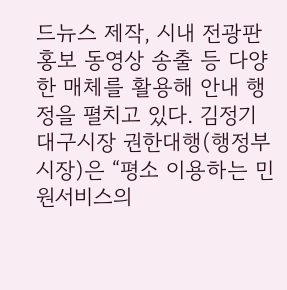드뉴스 제작, 시내 전광판 홍보 동영상 송출 등 다양한 매체를 활용해 안내 행정을 펼치고 있다. 김정기 대구시장 권한대행(행정부시장)은 “평소 이용하는 민원서비스의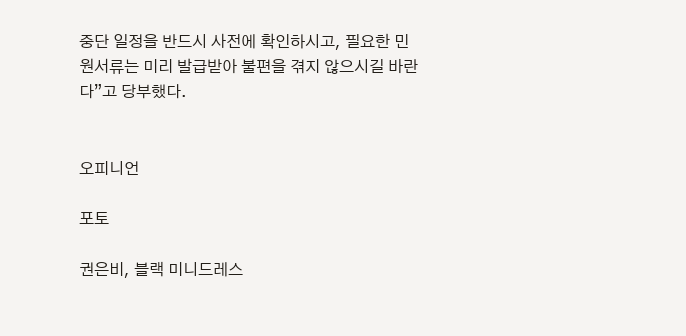중단 일정을 반드시 사전에 확인하시고, 필요한 민원서류는 미리 발급받아 불편을 겪지 않으시길 바란다”고 당부했다.


오피니언

포토

권은비, 블랙 미니드레스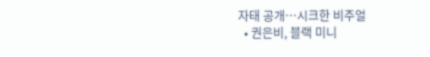자태 공개…시크한 비주얼
  • 권은비, 블랙 미니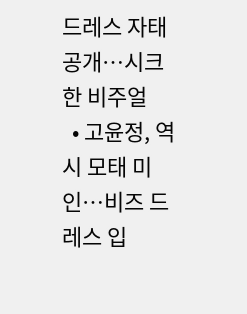드레스 자태 공개…시크한 비주얼
  • 고윤정, 역시 모태 미인…비즈 드레스 입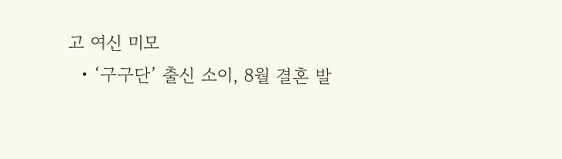고 여신 미모
  • ‘구구단’ 출신 소이, 8월 결혼 발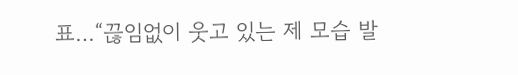표…“끊임없이 웃고 있는 제 모습 발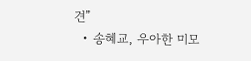견”
  • 송혜교, 우아한 미모